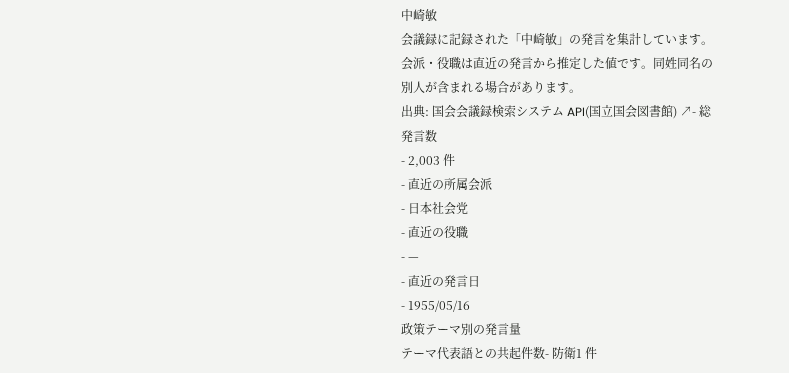中崎敏
会議録に記録された「中崎敏」の発言を集計しています。会派・役職は直近の発言から推定した値です。同姓同名の別人が含まれる場合があります。
出典: 国会会議録検索システム API(国立国会図書館) ↗- 総発言数
- 2,003 件
- 直近の所属会派
- 日本社会党
- 直近の役職
- —
- 直近の発言日
- 1955/05/16
政策テーマ別の発言量
テーマ代表語との共起件数- 防衛1 件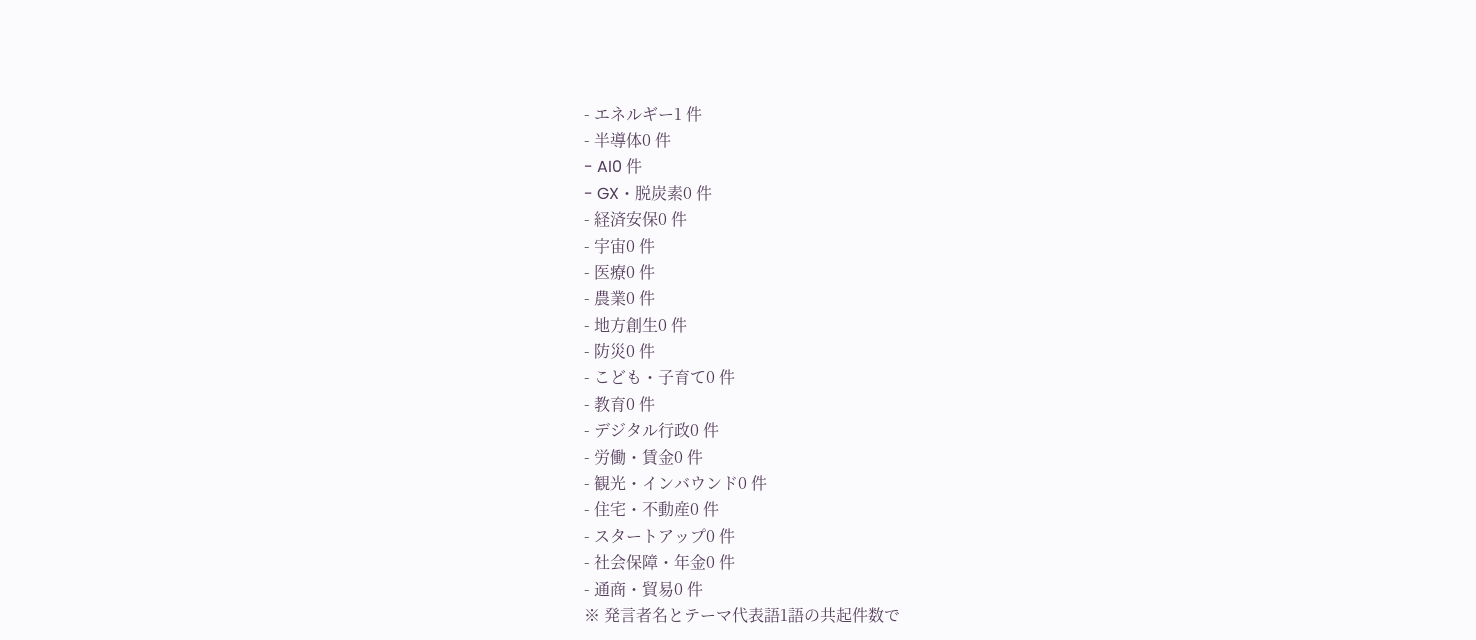- エネルギー1 件
- 半導体0 件
- AI0 件
- GX・脱炭素0 件
- 経済安保0 件
- 宇宙0 件
- 医療0 件
- 農業0 件
- 地方創生0 件
- 防災0 件
- こども・子育て0 件
- 教育0 件
- デジタル行政0 件
- 労働・賃金0 件
- 観光・インバウンド0 件
- 住宅・不動産0 件
- スタートアップ0 件
- 社会保障・年金0 件
- 通商・貿易0 件
※ 発言者名とテーマ代表語1語の共起件数で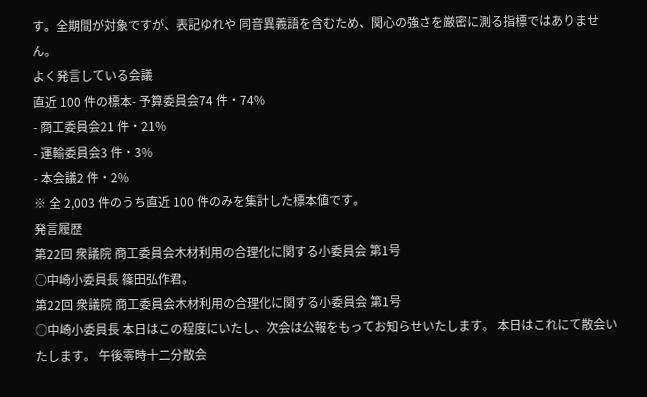す。全期間が対象ですが、表記ゆれや 同音異義語を含むため、関心の強さを厳密に測る指標ではありません。
よく発言している会議
直近 100 件の標本- 予算委員会74 件・74%
- 商工委員会21 件・21%
- 運輸委員会3 件・3%
- 本会議2 件・2%
※ 全 2,003 件のうち直近 100 件のみを集計した標本値です。
発言履歴
第22回 衆議院 商工委員会木材利用の合理化に関する小委員会 第1号
○中崎小委員長 篠田弘作君。
第22回 衆議院 商工委員会木材利用の合理化に関する小委員会 第1号
○中崎小委員長 本日はこの程度にいたし、次会は公報をもってお知らせいたします。 本日はこれにて散会いたします。 午後零時十二分散会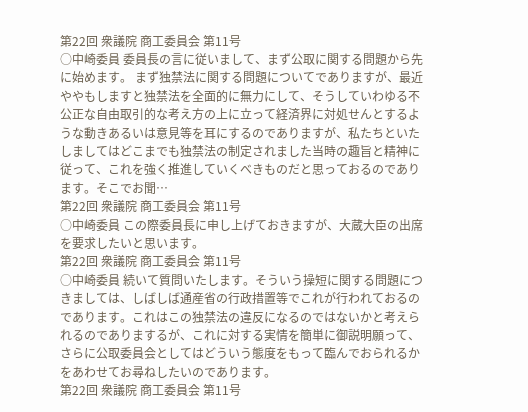第22回 衆議院 商工委員会 第11号
○中崎委員 委員長の言に従いまして、まず公取に関する問題から先に始めます。 まず独禁法に関する問題についてでありますが、最近ややもしますと独禁法を全面的に無力にして、そうしていわゆる不公正な自由取引的な考え方の上に立って経済界に対処せんとするような動きあるいは意見等を耳にするのでありますが、私たちといたしましてはどこまでも独禁法の制定されました当時の趣旨と精神に従って、これを強く推進していくべきものだと思っておるのであります。そこでお聞…
第22回 衆議院 商工委員会 第11号
○中崎委員 この際委員長に申し上げておきますが、大蔵大臣の出席を要求したいと思います。
第22回 衆議院 商工委員会 第11号
○中崎委員 続いて質問いたします。そういう操短に関する問題につきましては、しばしば通産省の行政措置等でこれが行われておるのであります。これはこの独禁法の違反になるのではないかと考えられるのでありまするが、これに対する実情を簡単に御説明願って、さらに公取委員会としてはどういう態度をもって臨んでおられるかをあわせてお尋ねしたいのであります。
第22回 衆議院 商工委員会 第11号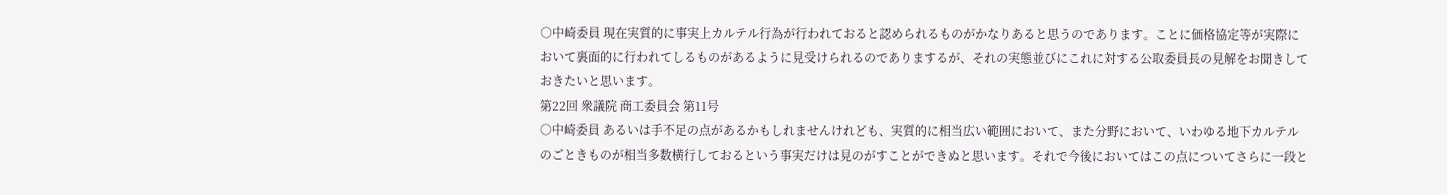○中崎委員 現在実質的に事実上カルテル行為が行われておると認められるものがかなりあると思うのであります。ことに価格協定等が実際において裏面的に行われてしるものがあるように見受けられるのでありまするが、それの実態並びにこれに対する公取委員長の見解をお聞きしておきたいと思います。
第22回 衆議院 商工委員会 第11号
○中崎委員 あるいは手不足の点があるかもしれませんけれども、実質的に相当広い範囲において、また分野において、いわゆる地下カルテルのごときものが相当多数横行しておるという事実だけは見のがすことができぬと思います。それで今後においてはこの点についてさらに一段と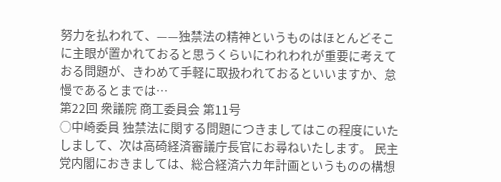努力を払われて、——独禁法の精神というものはほとんどそこに主眼が置かれておると思うくらいにわれわれが重要に考えておる問題が、きわめて手軽に取扱われておるといいますか、怠慢であるとまでは…
第22回 衆議院 商工委員会 第11号
○中崎委員 独禁法に関する問題につきましてはこの程度にいたしまして、次は高碕経済審議庁長官にお尋ねいたします。 民主党内閣におきましては、総合経済六カ年計画というものの構想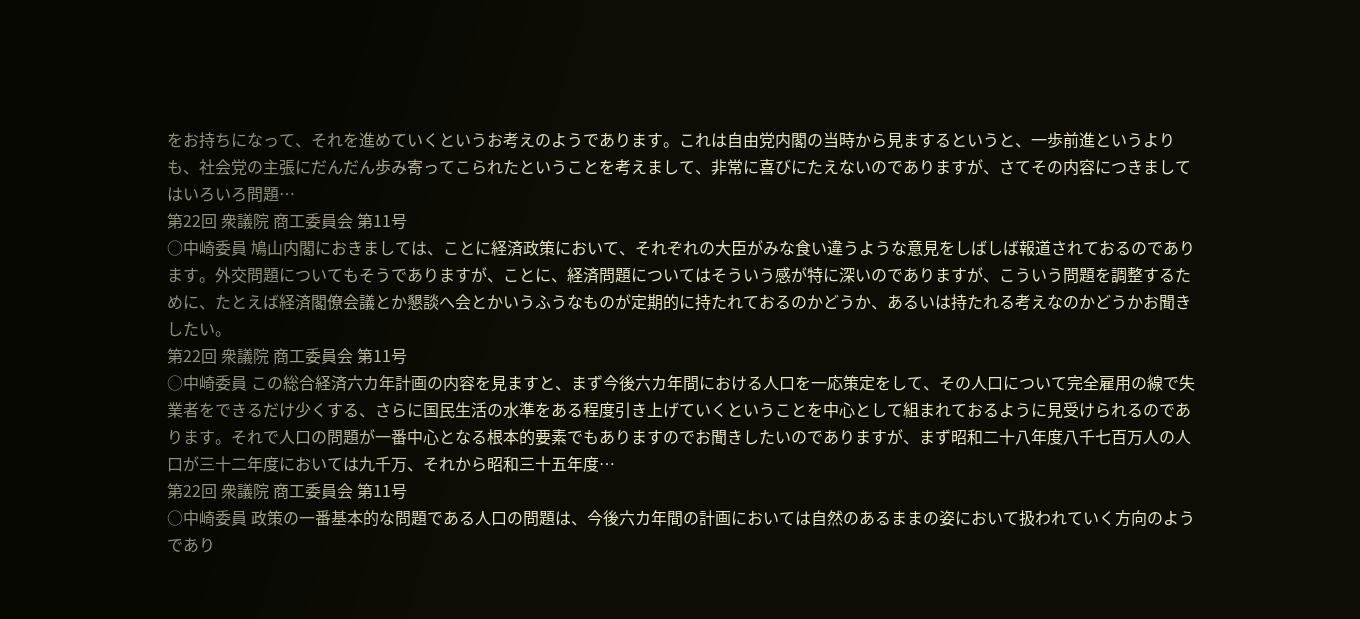をお持ちになって、それを進めていくというお考えのようであります。これは自由党内閣の当時から見まするというと、一歩前進というよりも、社会党の主張にだんだん歩み寄ってこられたということを考えまして、非常に喜びにたえないのでありますが、さてその内容につきましてはいろいろ問題…
第22回 衆議院 商工委員会 第11号
○中崎委員 鳩山内閣におきましては、ことに経済政策において、それぞれの大臣がみな食い違うような意見をしばしば報道されておるのであります。外交問題についてもそうでありますが、ことに、経済問題についてはそういう感が特に深いのでありますが、こういう問題を調整するために、たとえば経済閣僚会議とか懇談へ会とかいうふうなものが定期的に持たれておるのかどうか、あるいは持たれる考えなのかどうかお聞きしたい。
第22回 衆議院 商工委員会 第11号
○中崎委員 この総合経済六カ年計画の内容を見ますと、まず今後六カ年間における人口を一応策定をして、その人口について完全雇用の線で失業者をできるだけ少くする、さらに国民生活の水準をある程度引き上げていくということを中心として組まれておるように見受けられるのであります。それで人口の問題が一番中心となる根本的要素でもありますのでお聞きしたいのでありますが、まず昭和二十八年度八千七百万人の人口が三十二年度においては九千万、それから昭和三十五年度…
第22回 衆議院 商工委員会 第11号
○中崎委員 政策の一番基本的な問題である人口の問題は、今後六カ年間の計画においては自然のあるままの姿において扱われていく方向のようであり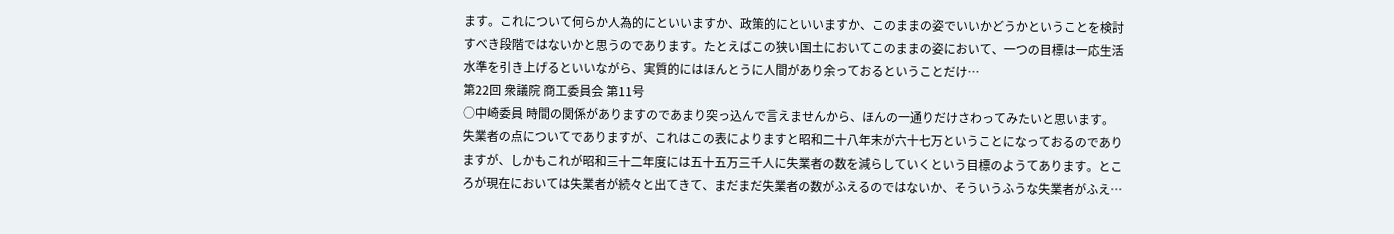ます。これについて何らか人為的にといいますか、政策的にといいますか、このままの姿でいいかどうかということを検討すべき段階ではないかと思うのであります。たとえばこの狭い国土においてこのままの姿において、一つの目標は一応生活水準を引き上げるといいながら、実質的にはほんとうに人間があり余っておるということだけ…
第22回 衆議院 商工委員会 第11号
○中崎委員 時間の関係がありますのであまり突っ込んで言えませんから、ほんの一通りだけさわってみたいと思います。 失業者の点についてでありますが、これはこの表によりますと昭和二十八年末が六十七万ということになっておるのでありますが、しかもこれが昭和三十二年度には五十五万三千人に失業者の数を減らしていくという目標のようてあります。ところが現在においては失業者が続々と出てきて、まだまだ失業者の数がふえるのではないか、そういうふうな失業者がふえ…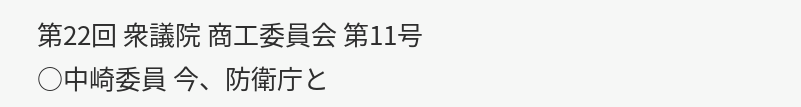第22回 衆議院 商工委員会 第11号
○中崎委員 今、防衛庁と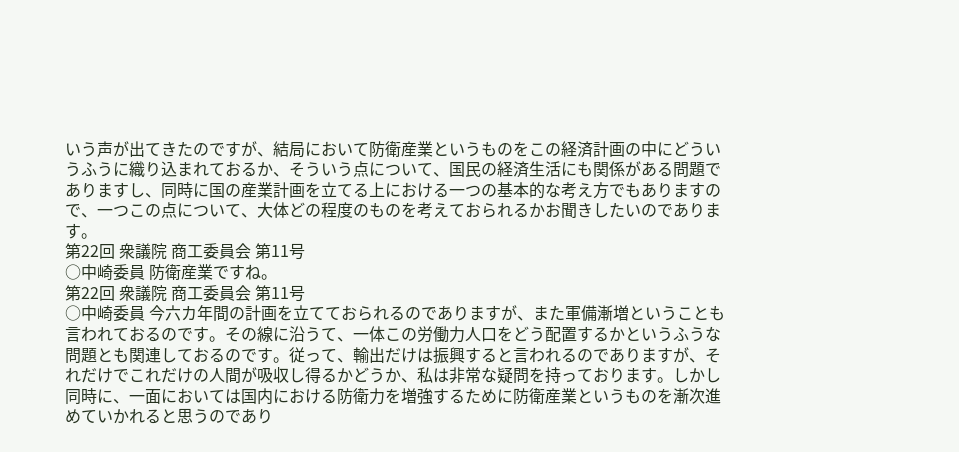いう声が出てきたのですが、結局において防衛産業というものをこの経済計画の中にどういうふうに織り込まれておるか、そういう点について、国民の経済生活にも関係がある問題でありますし、同時に国の産業計画を立てる上における一つの基本的な考え方でもありますので、一つこの点について、大体どの程度のものを考えておられるかお聞きしたいのであります。
第22回 衆議院 商工委員会 第11号
○中崎委員 防衛産業ですね。
第22回 衆議院 商工委員会 第11号
○中崎委員 今六カ年間の計画を立てておられるのでありますが、また軍備漸増ということも言われておるのです。その線に沿うて、一体この労働力人口をどう配置するかというふうな問題とも関連しておるのです。従って、輸出だけは振興すると言われるのでありますが、それだけでこれだけの人間が吸収し得るかどうか、私は非常な疑問を持っております。しかし同時に、一面においては国内における防衛力を増強するために防衛産業というものを漸次進めていかれると思うのであり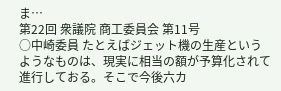ま…
第22回 衆議院 商工委員会 第11号
○中崎委員 たとえばジェット機の生産というようなものは、現実に相当の額が予算化されて進行しておる。そこで今後六カ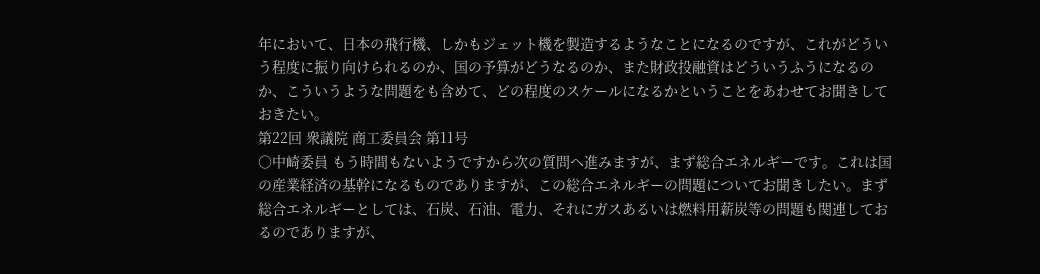年において、日本の飛行機、しかもジェット機を製造するようなことになるのですが、これがどういう程度に振り向けられるのか、国の予算がどうなるのか、また財政投融資はどういうふうになるのか、こういうような問題をも含めて、どの程度のスケールになるかということをあわせてお聞きしておきたい。
第22回 衆議院 商工委員会 第11号
○中崎委員 もう時間もないようですから次の質問へ進みますが、まず総合エネルギーです。これは国の産業経済の基幹になるものでありますが、この総合エネルギーの問題についてお聞きしたい。まず総合エネルギーとしては、石炭、石油、電力、それにガスあるいは燃料用薪炭等の問題も関連しておるのでありますが、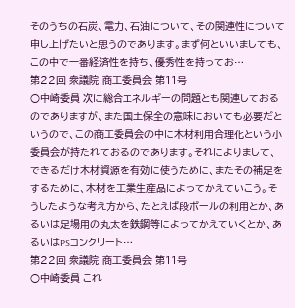そのうちの石炭、電力、石油について、その関連性について申し上げたいと思うのであります。まず何といいましても、この中で一番経済性を持ち、優秀性を持ってお…
第22回 衆議院 商工委員会 第11号
○中崎委員 次に総合エネルギーの問題とも関連しておるのでありますが、また国土保全の意味においても必要だというので、この商工委員会の中に木材利用合理化という小委員会が持たれておるのであります。それによりまして、できるだけ木材資源を有効に使うために、またその補足をするために、木材を工業生産品によってかえていこう。そうしたような考え方から、たとえば段ボールの利用とか、あるいは足場用の丸太を鉄鋼等によってかえていくとか、あるいはPSコンクリート…
第22回 衆議院 商工委員会 第11号
○中崎委員 これ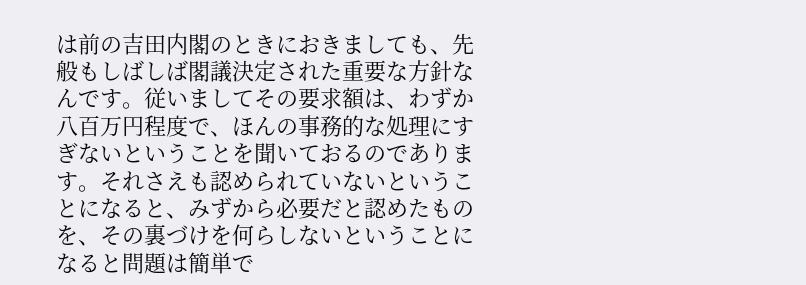は前の吉田内閣のときにおきましても、先般もしばしば閣議決定された重要な方針なんです。従いましてその要求額は、わずか八百万円程度で、ほんの事務的な処理にすぎないということを聞いておるのであります。それさえも認められていないということになると、みずから必要だと認めたものを、その裏づけを何らしないということになると問題は簡単で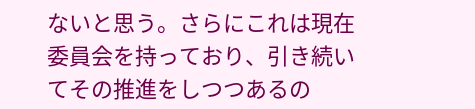ないと思う。さらにこれは現在委員会を持っており、引き続いてその推進をしつつあるの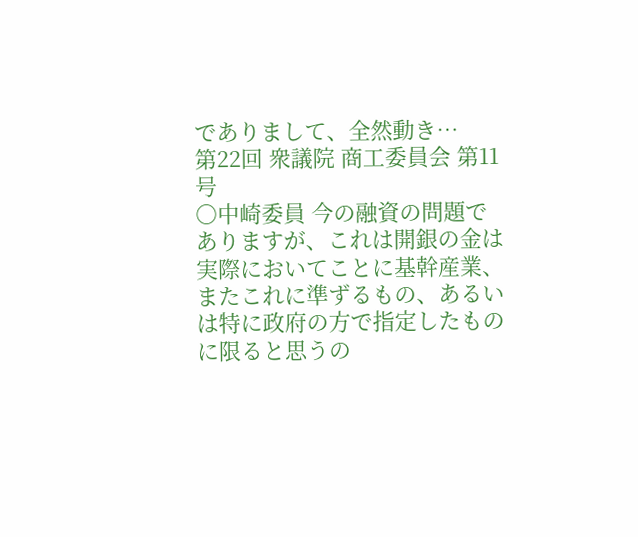でありまして、全然動き…
第22回 衆議院 商工委員会 第11号
○中崎委員 今の融資の問題でありますが、これは開銀の金は実際においてことに基幹産業、またこれに準ずるもの、あるいは特に政府の方で指定したものに限ると思うの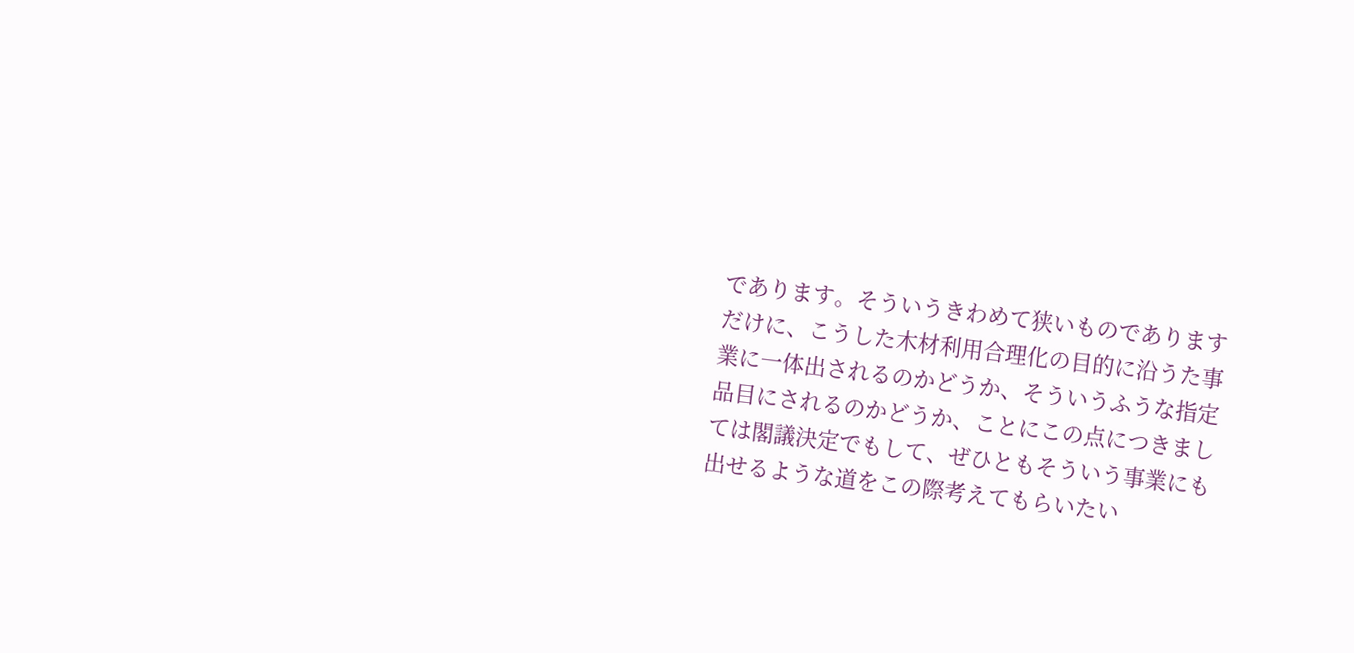であります。そういうきわめて狭いものでありますだけに、こうした木材利用合理化の目的に沿うた事業に一体出されるのかどうか、そういうふうな指定品目にされるのかどうか、ことにこの点につきましては閣議決定でもして、ぜひともそういう事業にも出せるような道をこの際考えてもらいたい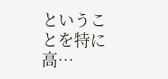ということを特に高…